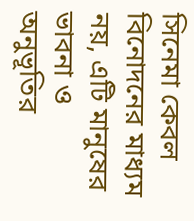সিনেমা কেবল বিনোদনের মাধ্যম নয়, এটি মানুষের ভাবনা ও অনুভূতির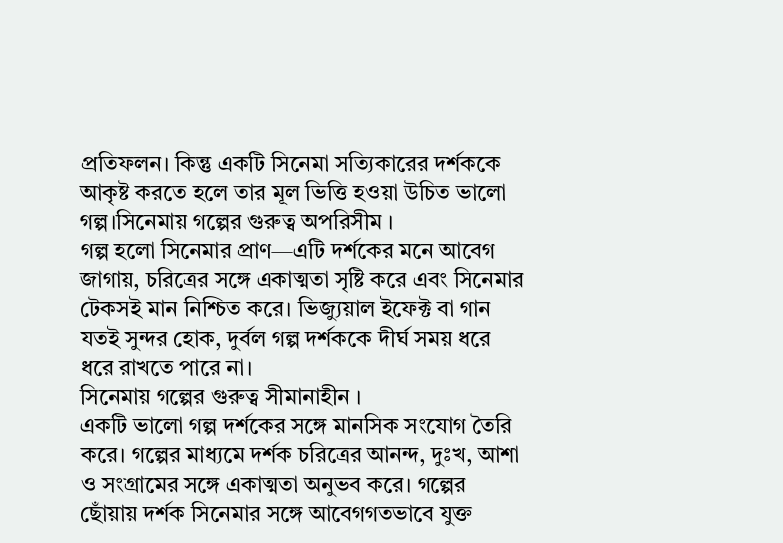প্রতিফলন। কিন্তু একটি সিনেমা সত্যিকারের দর্শককে আকৃষ্ট করতে হলে তার মূল ভিত্তি হওয়া উচিত ভালো গল্প।সিনেমায় গল্পের গুরুত্ব অপরিসীম ।
গল্প হলো সিনেমার প্রাণ—এটি দর্শকের মনে আবেগ জাগায়, চরিত্রের সঙ্গে একাত্মতা সৃষ্টি করে এবং সিনেমার টেকসই মান নিশ্চিত করে। ভিজ্যুয়াল ইফেক্ট বা গান যতই সুন্দর হোক, দুর্বল গল্প দর্শককে দীর্ঘ সময় ধরে ধরে রাখতে পারে না।
সিনেমায় গল্পের গুরুত্ব সীমানাহীন ।
একটি ভালো গল্প দর্শকের সঙ্গে মানসিক সংযোগ তৈরি করে। গল্পের মাধ্যমে দর্শক চরিত্রের আনন্দ, দুঃখ, আশা ও সংগ্রামের সঙ্গে একাত্মতা অনুভব করে। গল্পের ছোঁয়ায় দর্শক সিনেমার সঙ্গে আবেগগতভাবে যুক্ত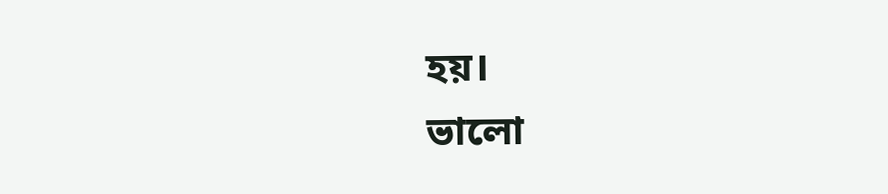হয়।
ভালো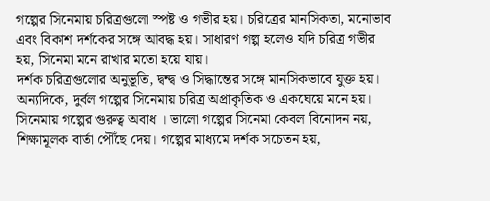গল্পের সিনেমায় চরিত্রগুলো স্পষ্ট ও গভীর হয়। চরিত্রের মানসিকতা, মনোভাব এবং বিকাশ দর্শকের সঙ্গে আবদ্ধ হয়। সাধারণ গল্প হলেও যদি চরিত্র গভীর হয়, সিনেমা মনে রাখার মতো হয়ে যায়।
দর্শক চরিত্রগুলোর অনুভূতি, দ্বন্দ্ব ও সিদ্ধান্তের সঙ্গে মানসিকভাবে যুক্ত হয়। অন্যদিকে, দুর্বল গল্পের সিনেমায় চরিত্র অপ্রাকৃতিক ও একঘেয়ে মনে হয়।
সিনেমায় গল্পের গুরুত্ব অবাধ । ভালো গল্পের সিনেমা কেবল বিনোদন নয়, শিক্ষামূলক বার্তা পৌঁছে দেয়। গল্পের মাধ্যমে দর্শক সচেতন হয়,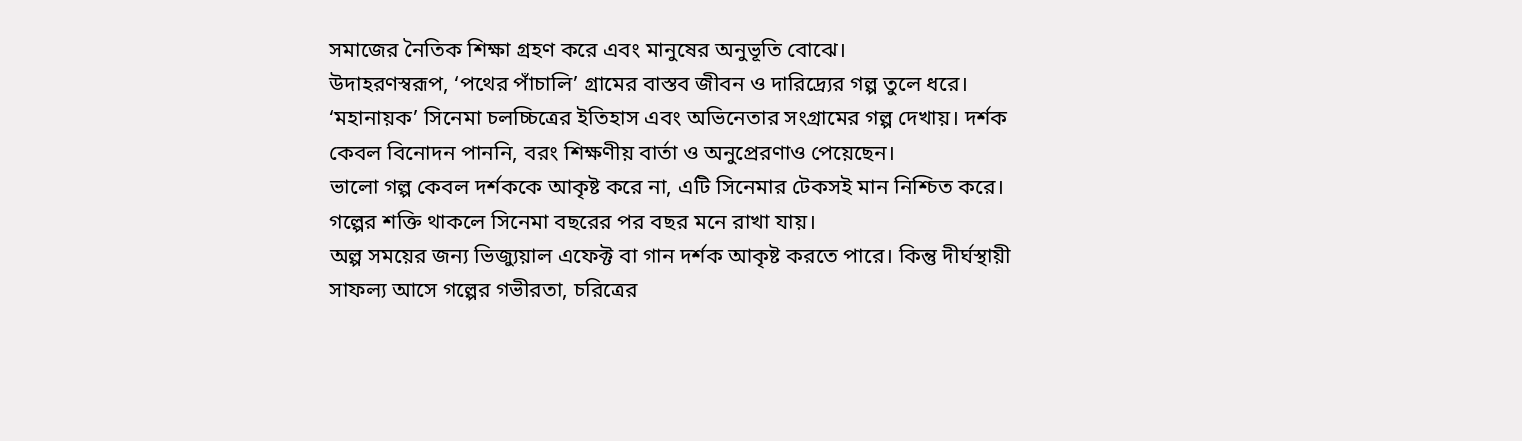সমাজের নৈতিক শিক্ষা গ্রহণ করে এবং মানুষের অনুভূতি বোঝে।
উদাহরণস্বরূপ, ‘পথের পাঁচালি’ গ্রামের বাস্তব জীবন ও দারিদ্র্যের গল্প তুলে ধরে। ‘মহানায়ক’ সিনেমা চলচ্চিত্রের ইতিহাস এবং অভিনেতার সংগ্রামের গল্প দেখায়। দর্শক কেবল বিনোদন পাননি, বরং শিক্ষণীয় বার্তা ও অনুপ্রেরণাও পেয়েছেন।
ভালো গল্প কেবল দর্শককে আকৃষ্ট করে না, এটি সিনেমার টেকসই মান নিশ্চিত করে। গল্পের শক্তি থাকলে সিনেমা বছরের পর বছর মনে রাখা যায়।
অল্প সময়ের জন্য ভিজ্যুয়াল এফেক্ট বা গান দর্শক আকৃষ্ট করতে পারে। কিন্তু দীর্ঘস্থায়ী সাফল্য আসে গল্পের গভীরতা, চরিত্রের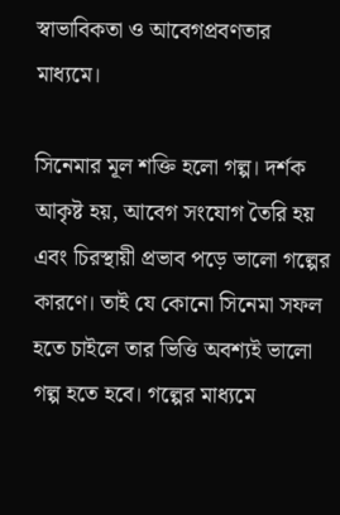স্বাভাবিকতা ও আবেগপ্রবণতার মাধ্যমে।

সিনেমার মূল শক্তি হলো গল্প। দর্শক আকৃষ্ট হয়, আবেগ সংযোগ তৈরি হয় এবং চিরস্থায়ী প্রভাব পড়ে ভালো গল্পের কারণে। তাই যে কোনো সিনেমা সফল হতে চাইলে তার ভিত্তি অবশ্যই ভালো গল্প হতে হবে। গল্পের মাধ্যমে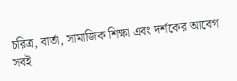চরিত্র, বার্তা, সামাজিক শিক্ষা এবং দর্শকের আবেগ সবই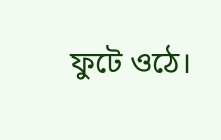ফুটে ওঠে।